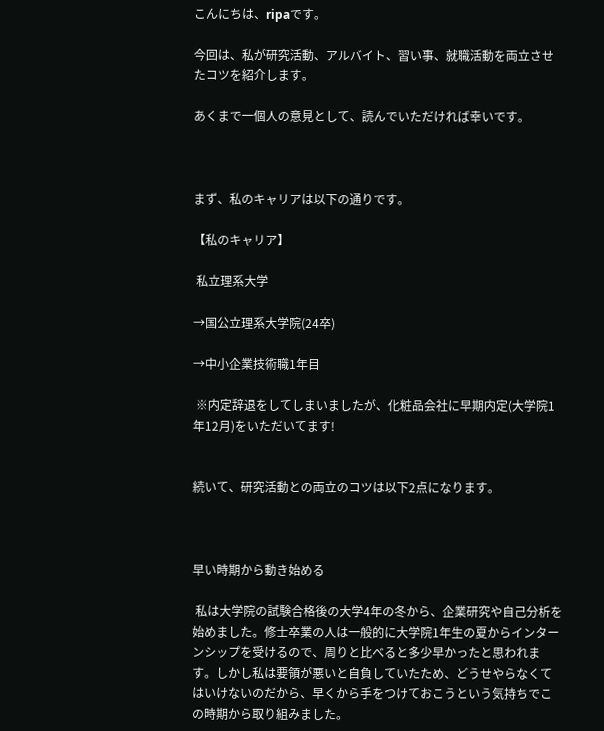こんにちは、ripaです。

今回は、私が研究活動、アルバイト、習い事、就職活動を両立させたコツを紹介します。

あくまで一個人の意見として、読んでいただければ幸いです。



まず、私のキャリアは以下の通りです。

【私のキャリア】

 私立理系大学

→国公立理系大学院(24卒)

→中小企業技術職1年目

 ※内定辞退をしてしまいましたが、化粧品会社に早期内定(大学院1年12月)をいただいてます!


続いて、研究活動との両立のコツは以下2点になります。



早い時期から動き始める

 私は大学院の試験合格後の大学4年の冬から、企業研究や自己分析を始めました。修士卒業の人は一般的に大学院1年生の夏からインターンシップを受けるので、周りと比べると多少早かったと思われます。しかし私は要領が悪いと自負していたため、どうせやらなくてはいけないのだから、早くから手をつけておこうという気持ちでこの時期から取り組みました。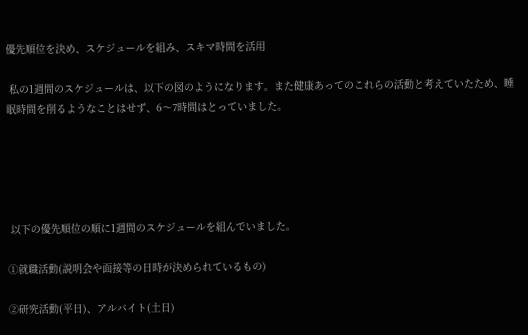優先順位を決め、スケジュールを組み、スキマ時間を活用

 私の1週間のスケジュールは、以下の図のようになります。また健康あってのこれらの活動と考えていたため、睡眠時間を削るようなことはせず、6〜7時間はとっていました。





 以下の優先順位の順に1週間のスケジュールを組んでいました。

①就職活動(説明会や面接等の日時が決められているもの)

②研究活動(平日)、アルバイト(土日)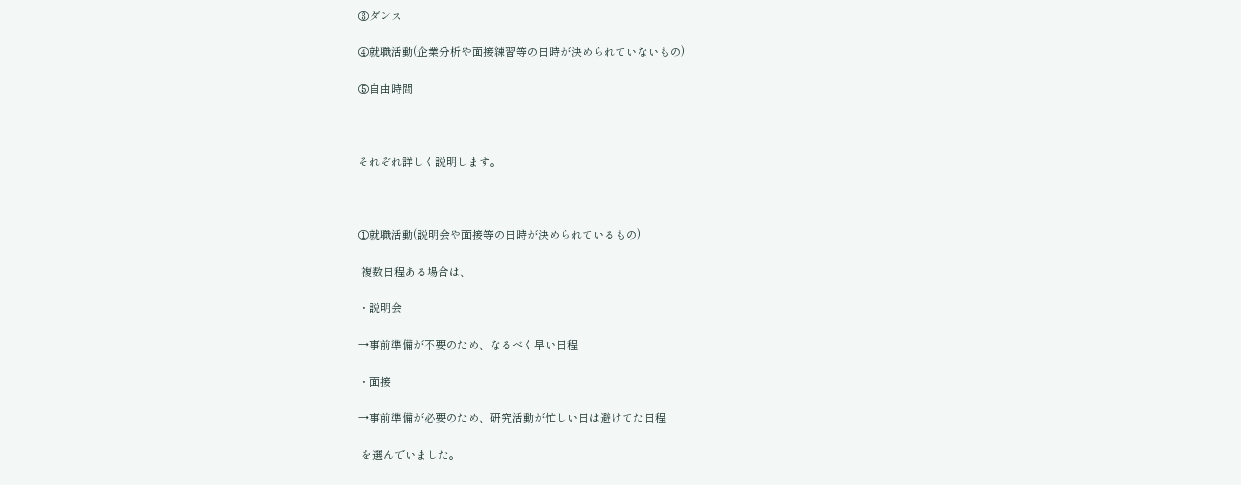③ダンス

④就職活動(企業分析や面接練習等の日時が決められていないもの)

⑤自由時間



それぞれ詳しく説明します。



①就職活動(説明会や面接等の日時が決められているもの)

 複数日程ある場合は、

・説明会

→事前準備が不要のため、なるべく早い日程

・面接

→事前準備が必要のため、研究活動が忙しい日は避けてた日程

 を選んでいました。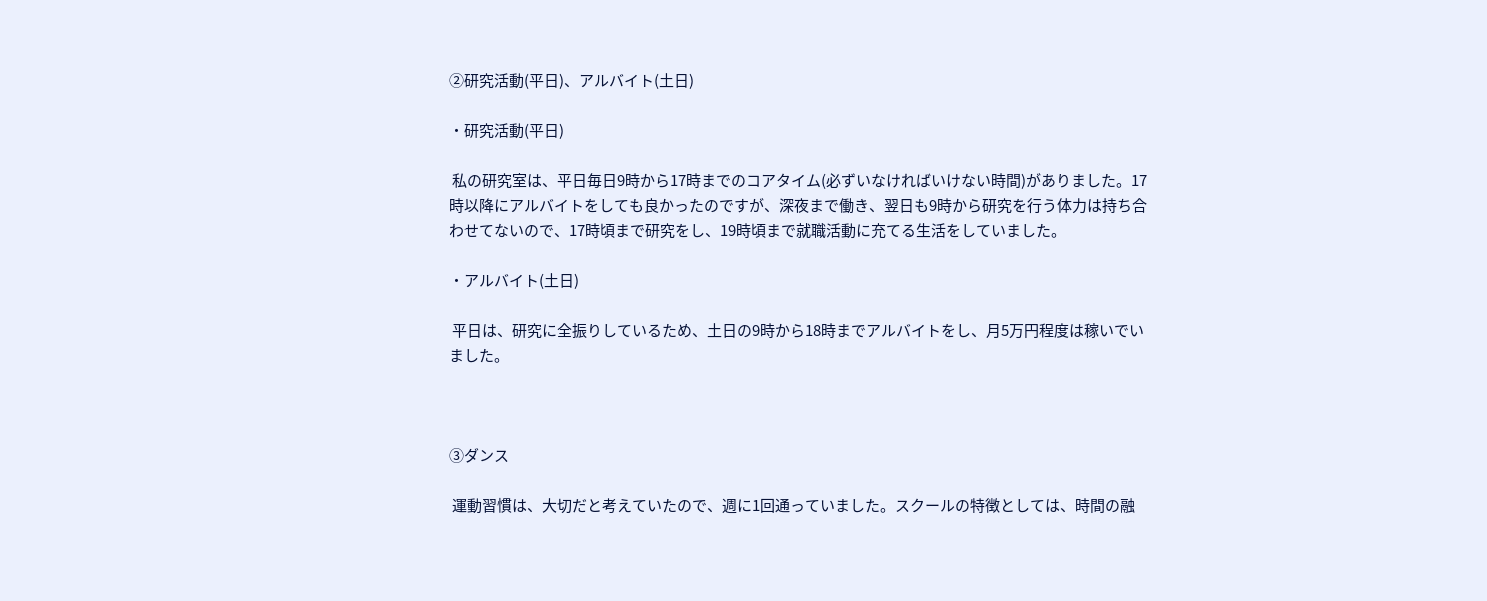②研究活動(平日)、アルバイト(土日)

・研究活動(平日)

 私の研究室は、平日毎日9時から17時までのコアタイム(必ずいなければいけない時間)がありました。17時以降にアルバイトをしても良かったのですが、深夜まで働き、翌日も9時から研究を行う体力は持ち合わせてないので、17時頃まで研究をし、19時頃まで就職活動に充てる生活をしていました。

・アルバイト(土日)

 平日は、研究に全振りしているため、土日の9時から18時までアルバイトをし、月5万円程度は稼いでいました。



③ダンス

 運動習慣は、大切だと考えていたので、週に1回通っていました。スクールの特徴としては、時間の融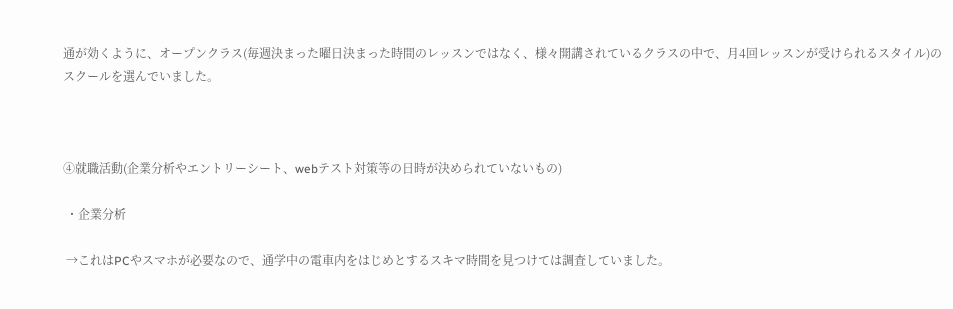通が効くように、オープンクラス(毎週決まった曜日決まった時間のレッスンではなく、様々開講されているクラスの中で、月4回レッスンが受けられるスタイル)のスクールを選んでいました。



④就職活動(企業分析やエントリーシート、webテスト対策等の日時が決められていないもの)

 ・企業分析

 →これはPCやスマホが必要なので、通学中の電車内をはじめとするスキマ時間を見つけては調査していました。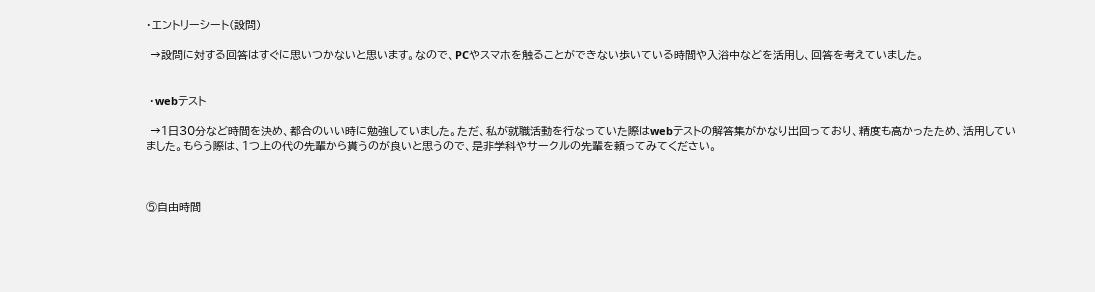・エントリーシート(設問)

 →設問に対する回答はすぐに思いつかないと思います。なので、PCやスマホを触ることができない歩いている時間や入浴中などを活用し、回答を考えていました。


 ・webテスト

 →1日30分など時間を決め、都合のいい時に勉強していました。ただ、私が就職活動を行なっていた際はwebテストの解答集がかなり出回っており、精度も高かったため、活用していました。もらう際は、1つ上の代の先輩から貰うのが良いと思うので、是非学科やサークルの先輩を頼ってみてください。



⑤自由時間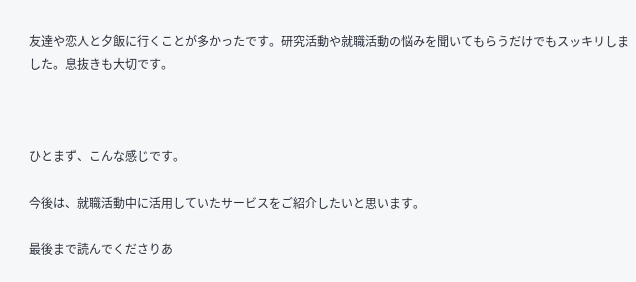友達や恋人と夕飯に行くことが多かったです。研究活動や就職活動の悩みを聞いてもらうだけでもスッキリしました。息抜きも大切です。



ひとまず、こんな感じです。

今後は、就職活動中に活用していたサービスをご紹介したいと思います。

最後まで読んでくださりあ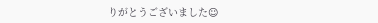りがとうございました☺